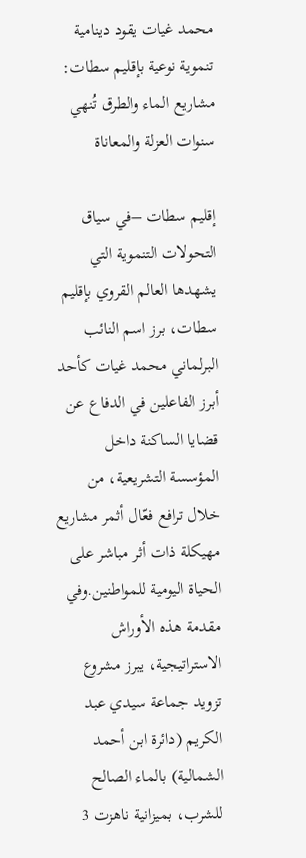محمد غيات يقود دينامية تنموية نوعية بإقليم سطات: مشاريع الماء والطرق تُنهي سنوات العزلة والمعاناة

إقليم سطات –في سياق التحولات التنموية التي يشهدها العالم القروي بإقليم سطات، برز اسم النائب البرلماني محمد غيات كأحد أبرز الفاعلين في الدفاع عن قضايا الساكنة داخل المؤسسة التشريعية، من خلال ترافع فعّال أثمر مشاريع مهيكلة ذات أثر مباشر على الحياة اليومية للمواطنين.وفي مقدمة هذه الأوراش الاستراتيجية، يبرز مشروع تزويد جماعة سيدي عبد الكريم (دائرة ابن أحمد الشمالية) بالماء الصالح للشرب، بميزانية ناهزت 3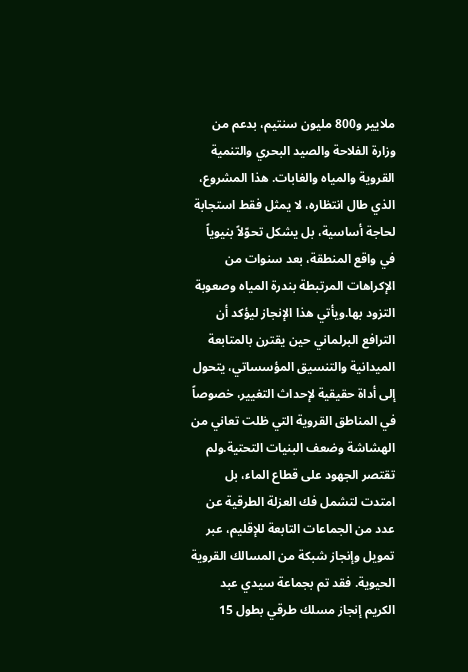ملايير و800 مليون سنتيم، بدعم من وزارة الفلاحة والصيد البحري والتنمية القروية والمياه والغابات. هذا المشروع، الذي طال انتظاره، لا يمثل فقط استجابة لحاجة أساسية، بل يشكل تحوّلاً بنيوياً في واقع المنطقة، بعد سنوات من الإكراهات المرتبطة بندرة المياه وصعوبة التزود بها.ويأتي هذا الإنجاز ليؤكد أن الترافع البرلماني حين يقترن بالمتابعة الميدانية والتنسيق المؤسساتي، يتحول إلى أداة حقيقية لإحداث التغيير، خصوصاً في المناطق القروية التي ظلت تعاني من الهشاشة وضعف البنيات التحتية.ولم تقتصر الجهود على قطاع الماء، بل امتدت لتشمل فك العزلة الطرقية عن عدد من الجماعات التابعة للإقليم، عبر تمويل وإنجاز شبكة من المسالك القروية الحيوية. فقد تم بجماعة سيدي عبد الكريم إنجاز مسلك طرقي بطول 15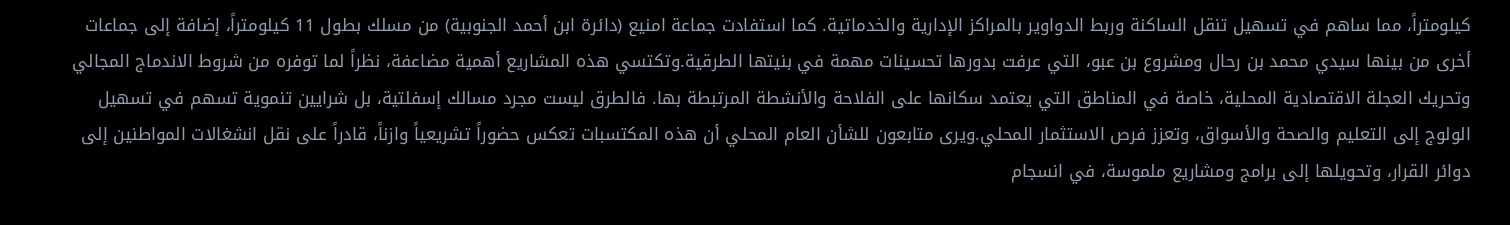كيلومتراً، مما ساهم في تسهيل تنقل الساكنة وربط الدواوير بالمراكز الإدارية والخدماتية. كما استفادت جماعة امنيع (دائرة ابن أحمد الجنوبية) من مسلك بطول 11 كيلومتراً، إضافة إلى جماعات أخرى من بينها سيدي محمد بن رحال ومشروع بن عبو، التي عرفت بدورها تحسينات مهمة في بنيتها الطرقية.وتكتسي هذه المشاريع أهمية مضاعفة، نظراً لما توفره من شروط الاندماج المجالي وتحريك العجلة الاقتصادية المحلية، خاصة في المناطق التي يعتمد سكانها على الفلاحة والأنشطة المرتبطة بها. فالطرق ليست مجرد مسالك إسفلتية، بل شرايين تنموية تسهم في تسهيل الولوج إلى التعليم والصحة والأسواق، وتعزز فرص الاستثمار المحلي.ويرى متابعون للشأن العام المحلي أن هذه المكتسبات تعكس حضوراً تشريعياً وازناً، قادراً على نقل انشغالات المواطنين إلى دوائر القرار، وتحويلها إلى برامج ومشاريع ملموسة، في انسجام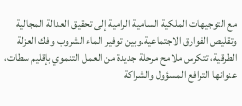مع التوجيهات الملكية السامية الرامية إلى تحقيق العدالة المجالية وتقليص الفوارق الاجتماعية.وبين توفير الماء الشروب وفك العزلة الطرقية، تتكرس ملامح مرحلة جديدة من العمل التنموي بإقليم سطات، عنوانها الترافع المسؤول والشراكة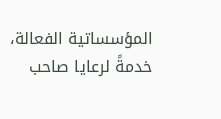المؤسساتية الفعالة، خدمةً لرعايا صاحب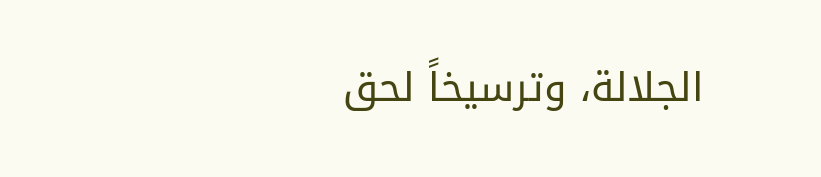الجلالة، وترسيخاً لحق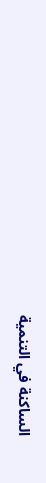الساكنة في التنمية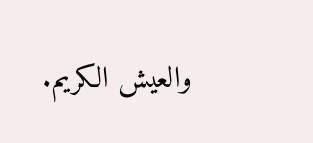والعيش الكريم.